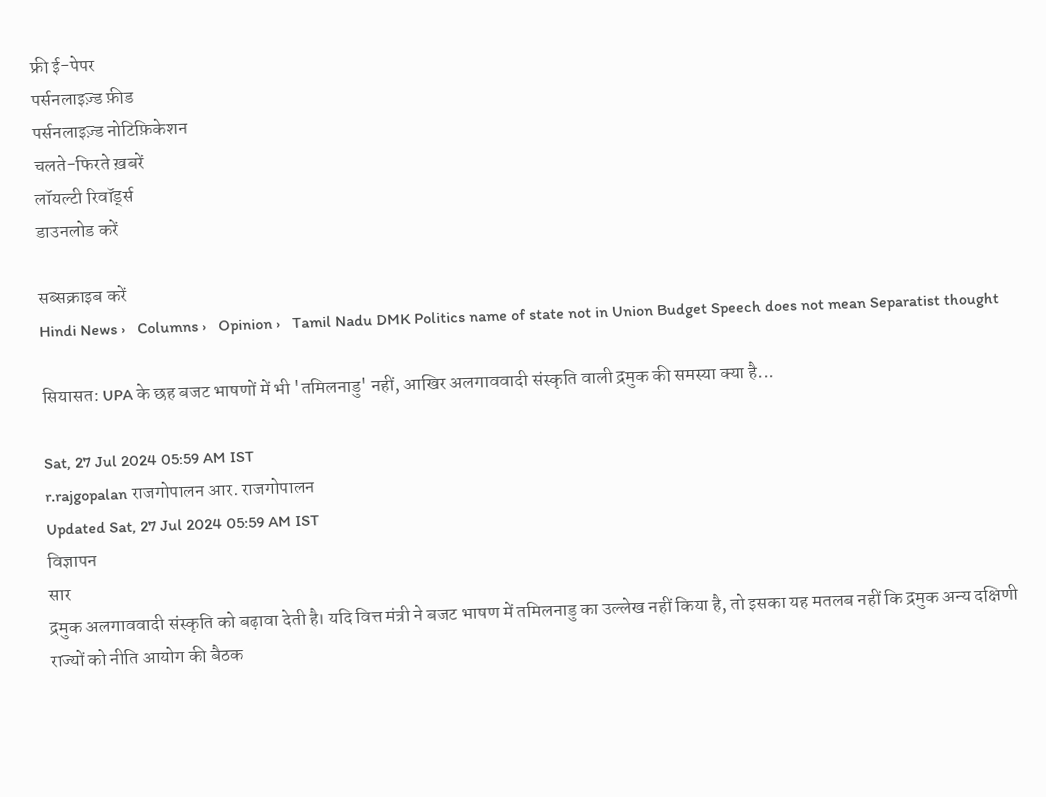फ्री ई-पेपर
पर्सनलाइज़्ड फ़ीड
पर्सनलाइज़्ड नोटिफ़िकेशन
चलते-फिरते ख़बरें
लॉयल्टी रिवॉर्ड्स
डाउनलोड करें

सब्सक्राइब करें
Hindi News ›   Columns ›   Opinion ›   Tamil Nadu DMK Politics name of state not in Union Budget Speech does not mean Separatist thought

सियासत: UPA के छह बजट भाषणों में भी 'तमिलनाडु' नहीं, आखिर अलगाववादी संस्कृति वाली द्रमुक की समस्या क्या है...

Sat, 27 Jul 2024 05:59 AM IST
r.rajgopalan राजगोपालन आर. राजगोपालन
Updated Sat, 27 Jul 2024 05:59 AM IST
विज्ञापन
सार
द्रमुक अलगाववादी संस्कृति को बढ़ावा देती है। यदि वित्त मंत्री ने बजट भाषण में तमिलनाडु का उल्लेख नहीं किया है, तो इसका यह मतलब नहीं कि द्रमुक अन्य दक्षिणी राज्यों को नीति आयोग की बैठक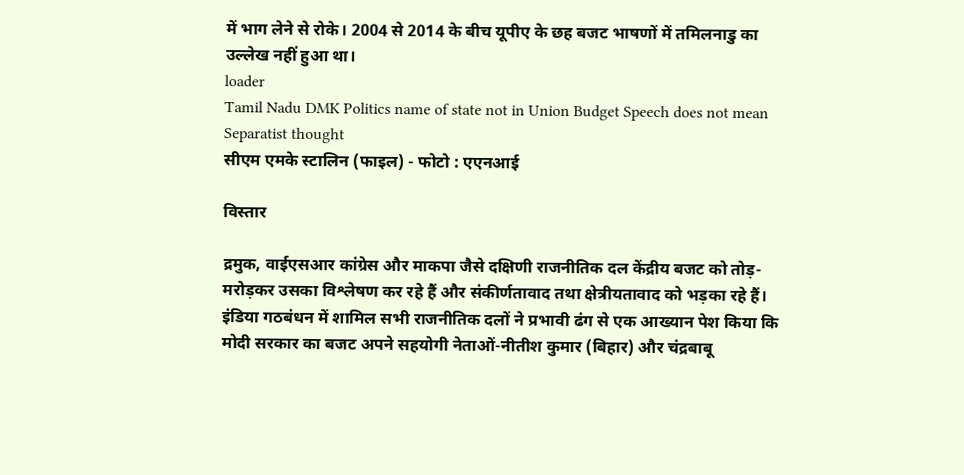में भाग लेने से रोके। 2004 से 2014 के बीच यूपीए के छह बजट भाषणों में तमिलनाडु का उल्लेख नहीं हुआ था।
loader
Tamil Nadu DMK Politics name of state not in Union Budget Speech does not mean Separatist thought
सीएम एमके स्टालिन (फाइल) - फोटो : एएनआई

विस्तार

द्रमुक, वाईएसआर कांग्रेस और माकपा जैसे दक्षिणी राजनीतिक दल केंद्रीय बजट को तोड़-मरोड़कर उसका विश्लेषण कर रहे हैं और संकीर्णतावाद तथा क्षेत्रीयतावाद को भड़का रहे हैं। इंडिया गठबंधन में शामिल सभी राजनीतिक दलों ने प्रभावी ढंग से एक आख्यान पेश किया कि मोदी सरकार का बजट अपने सहयोगी नेताओं-नीतीश कुमार (बिहार) और चंद्रबाबू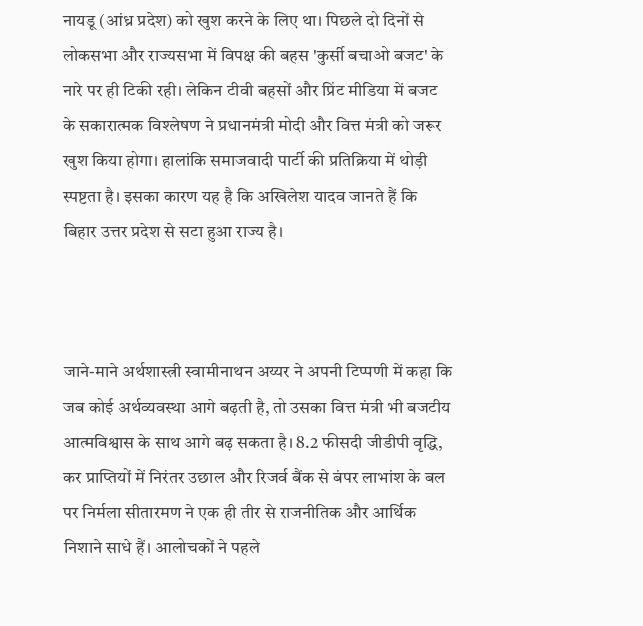नायडू (आंध्र प्रदेश) को खुश करने के लिए था। पिछले दो दिनों से लोकसभा और राज्यसभा में विपक्ष की बहस 'कुर्सी बचाओ बजट' के नारे पर ही टिकी रही। लेकिन टीवी बहसों और प्रिंट मीडिया में बजट के सकारात्मक विश्लेषण ने प्रधानमंत्री मोदी और वित्त मंत्री को जरूर खुश किया होगा। हालांकि समाजवादी पार्टी की प्रतिक्रिया में थोड़ी स्पष्टता है। इसका कारण यह है कि अखिलेश यादव जानते हैं कि बिहार उत्तर प्रदेश से सटा हुआ राज्य है।



जाने-माने अर्थशास्त्री स्वामीनाथन अय्यर ने अपनी टिप्पणी में कहा कि जब कोई अर्थव्यवस्था आगे बढ़ती है, तो उसका वित्त मंत्री भी बजटीय आत्मविश्वास के साथ आगे बढ़ सकता है। 8.2 फीसदी जीडीपी वृद्धि, कर प्राप्तियों में निरंतर उछाल और रिजर्व बैंक से बंपर लाभांश के बल पर निर्मला सीतारमण ने एक ही तीर से राजनीतिक और आर्थिक निशाने साधे हैं। आलोचकों ने पहले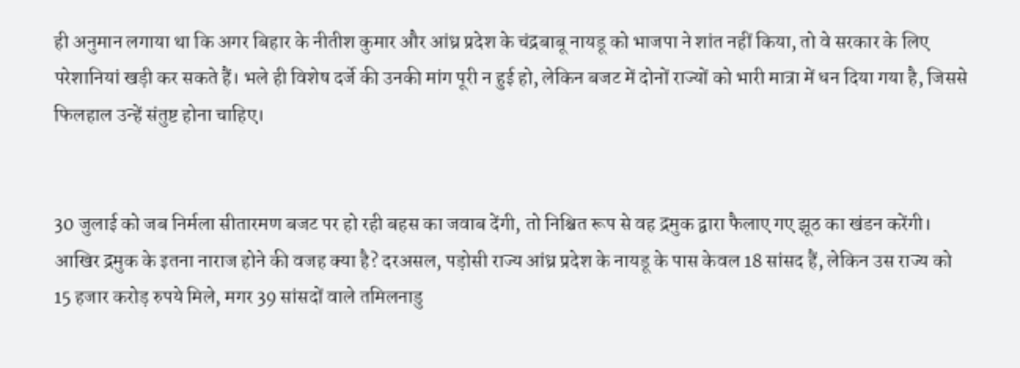ही अनुमान लगाया था कि अगर बिहार के नीतीश कुमार और आंध्र प्रदेश के चंद्रबाबू नायडू को भाजपा ने शांत नहीं किया, तो वे सरकार के लिए परेशानियां खड़ी कर सकते हैं। भले ही विशेष दर्जे की उनकी मांग पूरी न हुई हो, लेकिन बजट में दोनों राज्यों को भारी मात्रा में धन दिया गया है, जिससे फिलहाल उन्हें संतुष्ट होना चाहिए।


30 जुलाई को जब निर्मला सीतारमण बजट पर हो रही बहस का जवाब देंगी, तो निश्चित रूप से वह द्रमुक द्वारा फैलाए गए झूठ का खंडन करेंगी। आखिर द्रमुक के इतना नाराज होने की वजह क्या है? दरअसल, पड़ोसी राज्य आंध्र प्रदेश के नायडू के पास केवल 18 सांसद हैं, लेकिन उस राज्य को 15 हजार करोड़ रुपये मिले, मगर 39 सांसदों वाले तमिलनाडु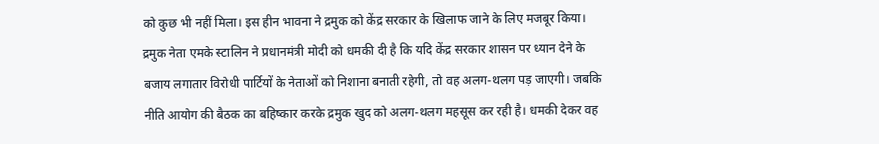को कुछ भी नहीं मिला। इस हीन भावना ने द्रमुक को केंद्र सरकार के खिलाफ जाने के लिए मजबूर किया। द्रमुक नेता एमके स्टालिन ने प्रधानमंत्री मोदी को धमकी दी है कि यदि केंद्र सरकार शासन पर ध्यान देने के बजाय लगातार विरोधी पार्टियों के नेताओं को निशाना बनाती रहेगी, तो वह अलग-थलग पड़ जाएगी। जबकि नीति आयोग की बैठक का बहिष्कार करके द्रमुक खुद को अलग-थलग महसूस कर रही है। धमकी देकर वह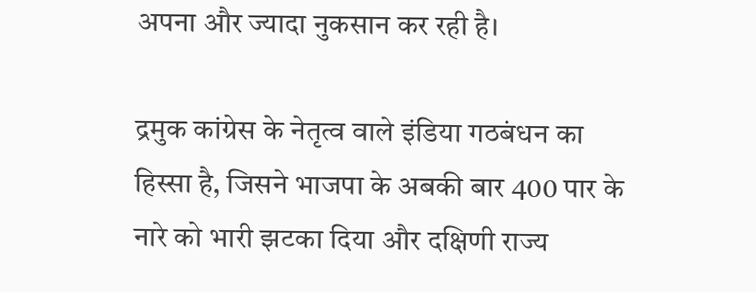अपना और ज्यादा नुकसान कर रही है।

द्रमुक कांग्रेस के नेतृत्व वाले इंडिया गठबंधन का हिस्सा है, जिसने भाजपा के अबकी बार 400 पार के नारे को भारी झटका दिया और दक्षिणी राज्य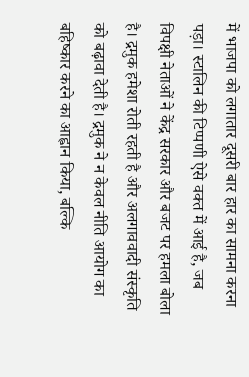में भाजपा को लगातार दूसरी बार हार का सामना करना पड़ा। स्टालिन की टिप्पणी ऐसे वक्त में आई है, जब विपक्षी नेताओं ने केंद्र सरकार और बजट पर हमला बोला है। द्रमुक हमेशा रोती रहती है और अलगाववादी संस्कृति को बढ़ावा देती है। द्रमुक ने न केवल नीति आयोग का बहिष्कार करने का आह्वान किया, बल्कि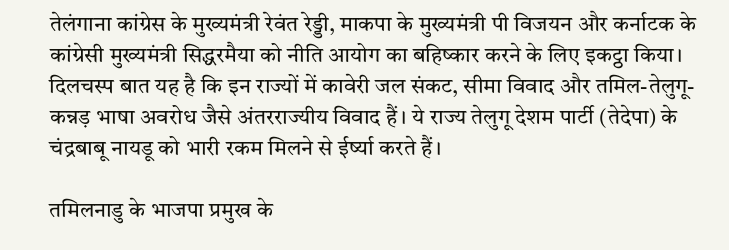तेलंगाना कांग्रेस के मुख्यमंत्री रेवंत रेड्डी, माकपा के मुख्यमंत्री पी विजयन और कर्नाटक के कांग्रेसी मुख्यमंत्री सिद्धरमैया को नीति आयोग का बहिष्कार करने के लिए इकट्ठा किया। दिलचस्प बात यह है कि इन राज्यों में कावेरी जल संकट, सीमा विवाद और तमिल-तेलुगू-कन्नड़ भाषा अवरोध जैसे अंतरराज्यीय विवाद हैं। ये राज्य तेलुगू देशम पार्टी (तेदेपा) के चंद्रबाबू नायडू को भारी रकम मिलने से ईर्ष्या करते हैं।

तमिलनाडु के भाजपा प्रमुख के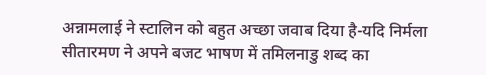अन्नामलाई ने स्टालिन को बहुत अच्छा जवाब दिया है-यदि निर्मला सीतारमण ने अपने बजट भाषण में तमिलनाडु शब्द का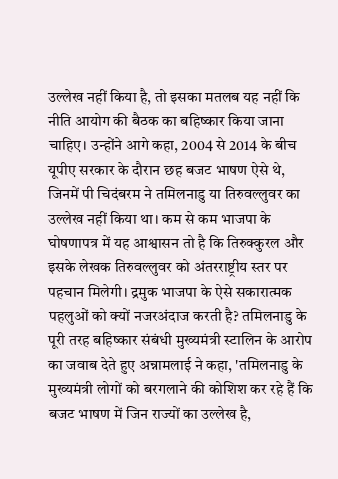उल्लेख नहीं किया है, तो इसका मतलब यह नहीं कि नीति आयोग की बैठक का बहिष्कार किया जाना चाहिए। उन्होंने आगे कहा, 2004 से 2014 के बीच यूपीए सरकार के दौरान छह बजट भाषण ऐसे थे, जिनमें पी चिदंबरम ने तमिलनाडु या तिरुवल्लुवर का उल्लेख नहीं किया था। कम से कम भाजपा के घोषणापत्र में यह आश्वासन तो है कि तिरुक्कुरल और इसके लेखक तिरुवल्लुवर को अंतरराष्ट्रीय स्तर पर पहचान मिलेगी। द्रमुक भाजपा के ऐसे सकारात्मक पहलुओं को क्यों नजरअंदाज करती है? तमिलनाडु के पूरी तरह बहिष्कार संबंधी मुख्यमंत्री स्टालिन के आरोप का जवाब देते हुए अन्नामलाई ने कहा, 'तमिलनाडु के मुख्यमंत्री लोगों को बरगलाने की कोशिश कर रहे हैं कि बजट भाषण में जिन राज्यों का उल्लेख है,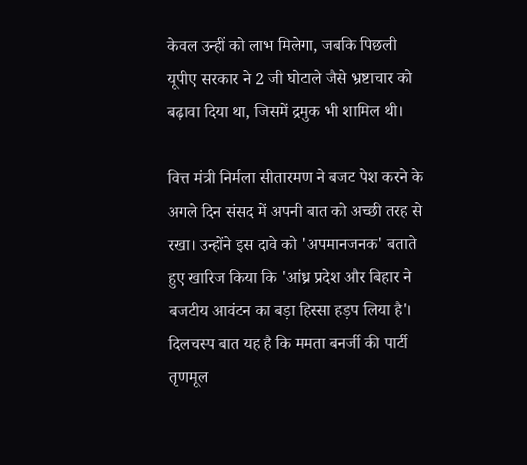केवल उन्हीं को लाभ मिलेगा, जबकि पिछली यूपीए सरकार ने 2 जी घोटाले जैसे भ्रष्टाचार को बढ़ावा दिया था, जिसमें द्रमुक भी शामिल थी।

वित्त मंत्री निर्मला सीतारमण ने बजट पेश करने के अगले दिन संसद में अपनी बात को अच्छी तरह से रखा। उन्होंने इस दावे को 'अपमानजनक' बताते हुए खारिज किया कि 'आंध्र प्रदेश और बिहार ने बजटीय आवंटन का बड़ा हिस्सा हड़प लिया है'। दिलचस्प बात यह है कि ममता बनर्जी की पार्टी तृणमूल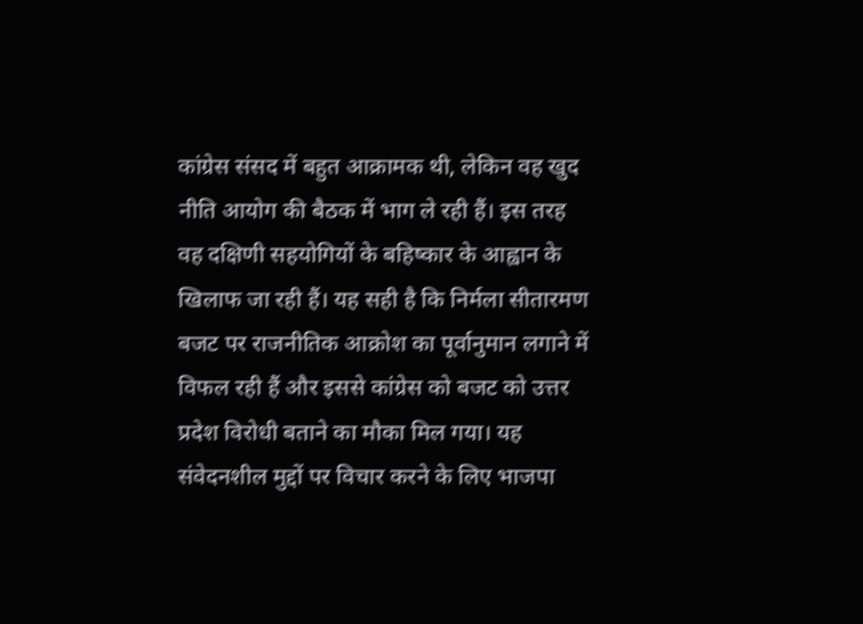कांग्रेस संसद में बहुत आक्रामक थी, लेकिन वह खुद नीति आयोग की बैठक में भाग ले रही हैं। इस तरह वह दक्षिणी सहयोगियों के बहिष्कार के आह्वान के खिलाफ जा रही हैं। यह सही है कि निर्मला सीतारमण बजट पर राजनीतिक आक्रोश का पूर्वानुमान लगाने में विफल रही हैं और इससे कांग्रेस को बजट को उत्तर प्रदेश विरोधी बताने का मौका मिल गया। यह संवेदनशील मुद्दों पर विचार करने के लिए भाजपा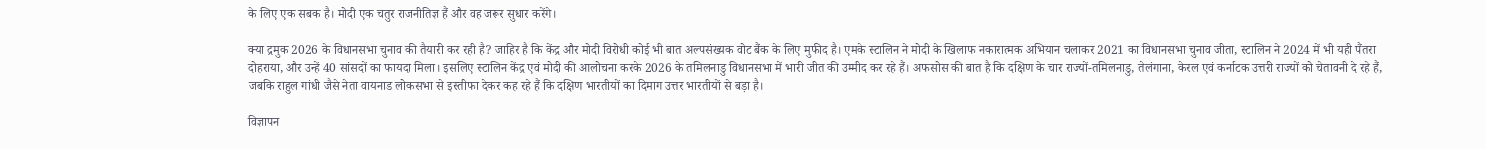के लिए एक सबक है। मोदी एक चतुर राजनीतिज्ञ हैं और वह जरूर सुधार करेंगे।

क्या द्रमुक 2026 के विधानसभा चुनाव की तैयारी कर रही है? जाहिर है कि केंद्र और मोदी विरोधी कोई भी बात अल्पसंख्यक वोट बैंक के लिए मुफीद है। एमके स्टालिन ने मोदी के खिलाफ नकारात्मक अभियान चलाकर 2021 का विधानसभा चुनाव जीता, स्टालिन ने 2024 में भी यही पैंतरा दोहराया, और उन्हें 40 सांसदों का फायदा मिला। इसलिए स्टालिन केंद्र एवं मोदी की आलोचना करके 2026 के तमिलनाडु विधानसभा में भारी जीत की उम्मीद कर रहे हैं। अफसोस की बात है कि दक्षिण के चार राज्यों-तमिलनाडु, तेलंगाना, केरल एवं कर्नाटक उत्तरी राज्यों को चेतावनी दे रहे हैं, जबकि राहुल गांधी जैसे नेता वायनाड लोकसभा से इस्तीफा देकर कह रहे हैं कि दक्षिण भारतीयों का दिमाग उत्तर भारतीयों से बड़ा है।

विज्ञापन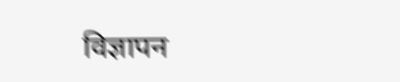विज्ञापन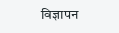विज्ञापन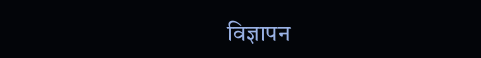विज्ञापन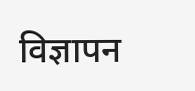विज्ञापन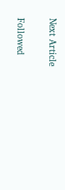Next Article

Followed